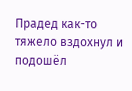Прадед как-то тяжело вздохнул и подошёл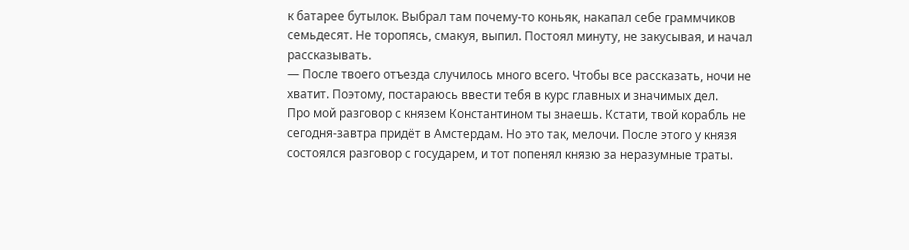к батарее бутылок. Выбрал там почему-то коньяк, накапал себе граммчиков семьдесят. Не торопясь, смакуя, выпил. Постоял минуту, не закусывая, и начал рассказывать.
— После твоего отъезда случилось много всего. Чтобы все рассказать, ночи не хватит. Поэтому, постараюсь ввести тебя в курс главных и значимых дел.
Про мой разговор с князем Константином ты знаешь. Кстати, твой корабль не сегодня-завтра придёт в Амстердам. Но это так, мелочи. После этого у князя состоялся разговор с государем, и тот попенял князю за неразумные траты.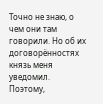Точно не знаю, о чем они там говорили. Но об их договорённостях князь меня уведомил. Поэтому,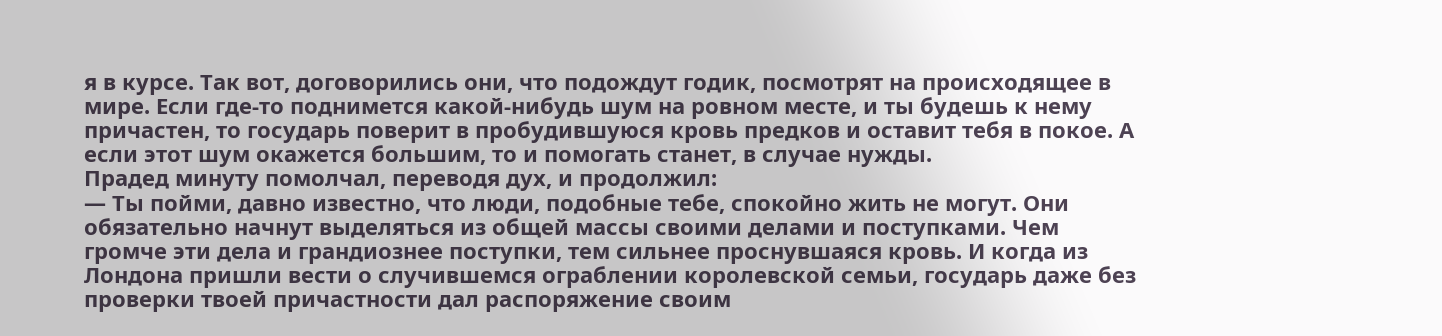я в курсе. Так вот, договорились они, что подождут годик, посмотрят на происходящее в мире. Если где-то поднимется какой-нибудь шум на ровном месте, и ты будешь к нему причастен, то государь поверит в пробудившуюся кровь предков и оставит тебя в покое. А если этот шум окажется большим, то и помогать станет, в случае нужды.
Прадед минуту помолчал, переводя дух, и продолжил:
— Ты пойми, давно известно, что люди, подобные тебе, спокойно жить не могут. Они обязательно начнут выделяться из общей массы своими делами и поступками. Чем громче эти дела и грандиознее поступки, тем сильнее проснувшаяся кровь. И когда из Лондона пришли вести о случившемся ограблении королевской семьи, государь даже без проверки твоей причастности дал распоряжение своим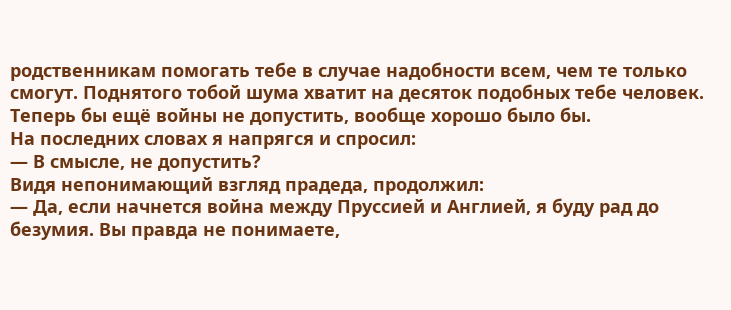родственникам помогать тебе в случае надобности всем, чем те только смогут. Поднятого тобой шума хватит на десяток подобных тебе человек. Теперь бы ещё войны не допустить, вообще хорошо было бы.
На последних словах я напрягся и спросил:
— В смысле, не допустить?
Видя непонимающий взгляд прадеда, продолжил:
— Да, если начнется война между Пруссией и Англией, я буду рад до безумия. Вы правда не понимаете,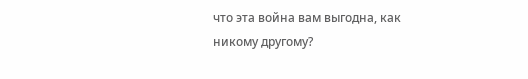что эта война вам выгодна, как никому другому?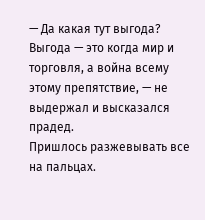— Да какая тут выгода? Выгода — это когда мир и торговля, а война всему этому препятствие, — не выдержал и высказался прадед.
Пришлось разжевывать все на пальцах.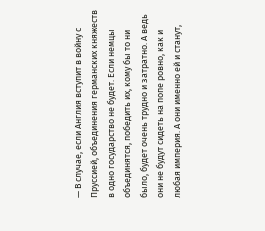— В случае, если Англия вступит в войну с Пруссией, объединения германских княжеств в одно государство не будет. Если немцы объединятся, победить их, кому бы то ни было, будет очень трудно и затратно. А ведь они не будут сидеть на попе ровно, как и любая империя. А они именно ей и станут,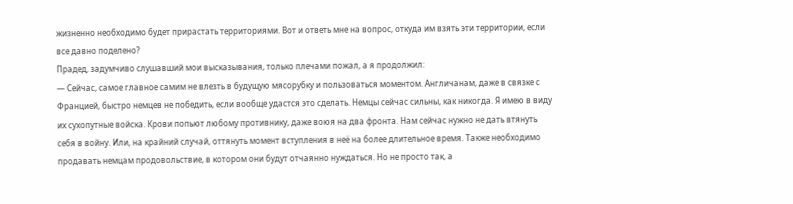жизненно необходимо будет прирастать территориями. Вот и ответь мне на вопрос, откуда им взять эти территории, если все давно поделено?
Прадед, задумчиво слушавший мои высказывания, только плечами пожал, а я продолжил:
— Сейчас, самое главное самим не влезть в будущую мясорубку и пользоваться моментом. Англичанам, даже в связке с Францией, быстро немцев не победить, если вообще удастся это сделать. Немцы сейчас сильны, как никогда. Я имею в виду их сухопутные войска. Крови попьют любому противнику, даже воюя на два фронта. Нам сейчас нужно не дать втянуть себя в войну. Или, на крайний случай, оттянуть момент вступления в неё на более длительное время. Также необходимо продавать немцам продовольствие, в котором они будут отчаянно нуждаться. Но не просто так, а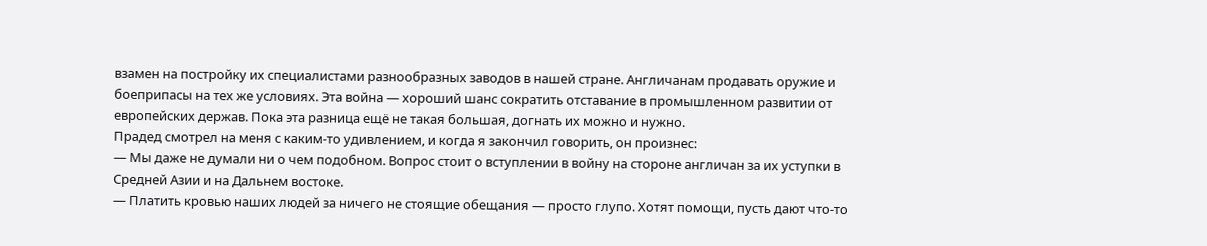взамен на постройку их специалистами разнообразных заводов в нашей стране. Англичанам продавать оружие и боеприпасы на тех же условиях. Эта война — хороший шанс сократить отставание в промышленном развитии от европейских держав. Пока эта разница ещё не такая большая, догнать их можно и нужно.
Прадед смотрел на меня с каким-то удивлением, и когда я закончил говорить, он произнес:
— Мы даже не думали ни о чем подобном. Вопрос стоит о вступлении в войну на стороне англичан за их уступки в Средней Азии и на Дальнем востоке.
— Платить кровью наших людей за ничего не стоящие обещания — просто глупо. Хотят помощи, пусть дают что-то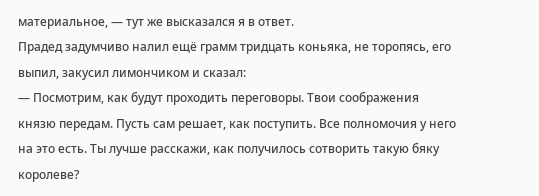материальное, — тут же высказался я в ответ.
Прадед задумчиво налил ещё грамм тридцать коньяка, не торопясь, его выпил, закусил лимончиком и сказал:
— Посмотрим, как будут проходить переговоры. Твои соображения князю передам. Пусть сам решает, как поступить. Все полномочия у него на это есть. Ты лучше расскажи, как получилось сотворить такую бяку королеве?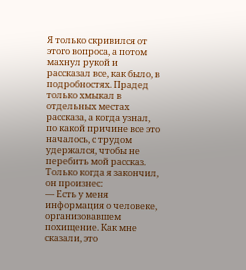Я только скривился от этого вопроса, а потом махнул рукой и рассказал все, как было, в подробностях. Прадед только хмыкал в отдельных местах рассказа, а когда узнал, по какой причине все это началось, с трудом удержался, чтобы не перебить мой рассказ. Только когда я закончил, он произнес:
— Есть у меня информация о человеке, организовавшем похищение. Как мне сказали, это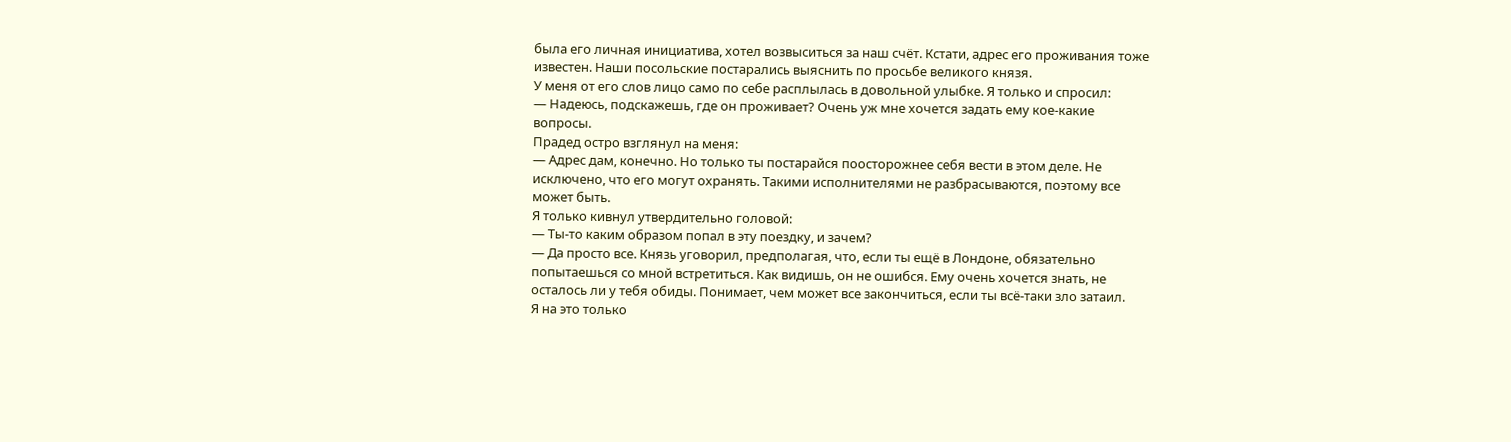была его личная инициатива, хотел возвыситься за наш счёт. Кстати, адрес его проживания тоже известен. Наши посольские постарались выяснить по просьбе великого князя.
У меня от его слов лицо само по себе расплылась в довольной улыбке. Я только и спросил:
— Надеюсь, подскажешь, где он проживает? Очень уж мне хочется задать ему кое-какие вопросы.
Прадед остро взглянул на меня:
— Адрес дам, конечно. Но только ты постарайся поосторожнее себя вести в этом деле. Не исключено, что его могут охранять. Такими исполнителями не разбрасываются, поэтому все может быть.
Я только кивнул утвердительно головой:
— Ты-то каким образом попал в эту поездку, и зачем?
— Да просто все. Князь уговорил, предполагая, что, если ты ещё в Лондоне, обязательно попытаешься со мной встретиться. Как видишь, он не ошибся. Ему очень хочется знать, не осталось ли у тебя обиды. Понимает, чем может все закончиться, если ты всё-таки зло затаил.
Я на это только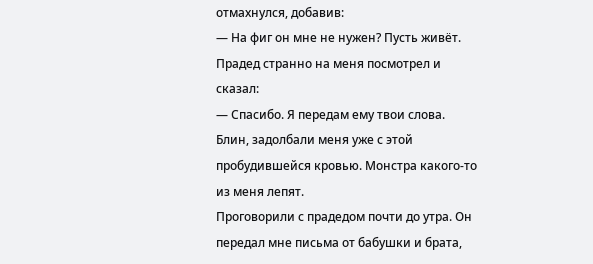отмахнулся, добавив:
— На фиг он мне не нужен? Пусть живёт.
Прадед странно на меня посмотрел и сказал:
— Спасибо. Я передам ему твои слова.
Блин, задолбали меня уже с этой пробудившейся кровью. Монстра какого-то из меня лепят.
Проговорили с прадедом почти до утра. Он передал мне письма от бабушки и брата,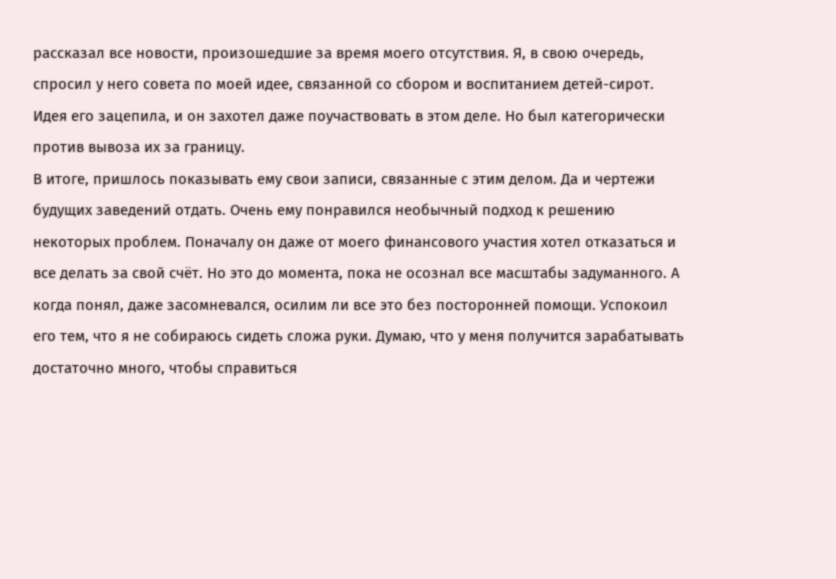рассказал все новости, произошедшие за время моего отсутствия. Я, в свою очередь, спросил у него совета по моей идее, связанной со сбором и воспитанием детей-сирот. Идея его зацепила, и он захотел даже поучаствовать в этом деле. Но был категорически против вывоза их за границу.
В итоге, пришлось показывать ему свои записи, связанные с этим делом. Да и чертежи будущих заведений отдать. Очень ему понравился необычный подход к решению некоторых проблем. Поначалу он даже от моего финансового участия хотел отказаться и все делать за свой счёт. Но это до момента, пока не осознал все масштабы задуманного. А когда понял, даже засомневался, осилим ли все это без посторонней помощи. Успокоил его тем, что я не собираюсь сидеть сложа руки. Думаю, что у меня получится зарабатывать достаточно много, чтобы справиться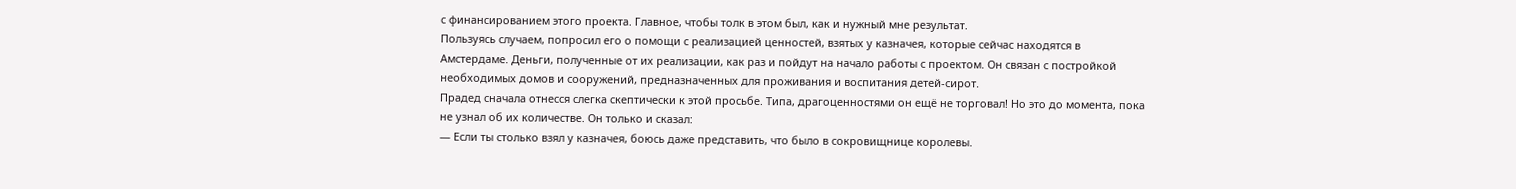с финансированием этого проекта. Главное, чтобы толк в этом был, как и нужный мне результат.
Пользуясь случаем, попросил его о помощи с реализацией ценностей, взятых у казначея, которые сейчас находятся в Амстердаме. Деньги, полученные от их реализации, как раз и пойдут на начало работы с проектом. Он связан с постройкой необходимых домов и сооружений, предназначенных для проживания и воспитания детей-сирот.
Прадед сначала отнесся слегка скептически к этой просьбе. Типа, драгоценностями он ещё не торговал! Но это до момента, пока не узнал об их количестве. Он только и сказал:
— Если ты столько взял у казначея, боюсь даже представить, что было в сокровищнице королевы.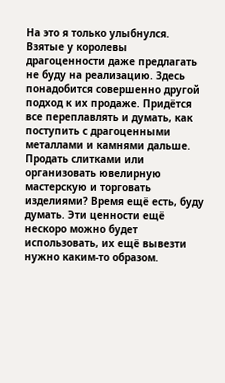На это я только улыбнулся. Взятые у королевы драгоценности даже предлагать не буду на реализацию. Здесь понадобится совершенно другой подход к их продаже. Придётся все переплавлять и думать, как поступить с драгоценными металлами и камнями дальше. Продать слитками или организовать ювелирную мастерскую и торговать изделиями? Время ещё есть, буду думать. Эти ценности ещё нескоро можно будет использовать, их ещё вывезти нужно каким-то образом.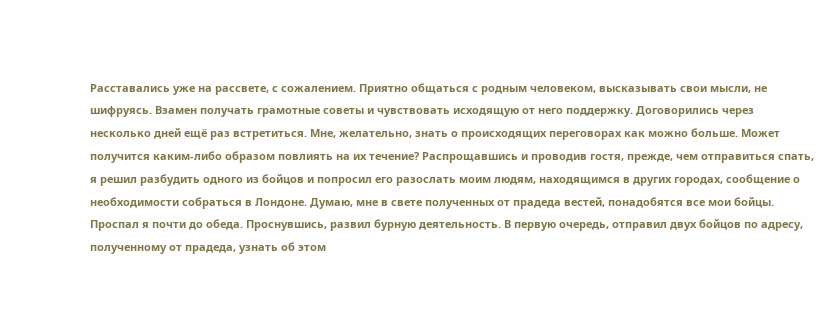Расставались уже на рассвете, с сожалением. Приятно общаться с родным человеком, высказывать свои мысли, не шифруясь. Взамен получать грамотные советы и чувствовать исходящую от него поддержку. Договорились через несколько дней ещё раз встретиться. Мне, желательно, знать о происходящих переговорах как можно больше. Может получится каким-либо образом повлиять на их течение? Распрощавшись и проводив гостя, прежде, чем отправиться спать, я решил разбудить одного из бойцов и попросил его разослать моим людям, находящимся в других городах, сообщение о необходимости собраться в Лондоне. Думаю, мне в свете полученных от прадеда вестей, понадобятся все мои бойцы.
Проспал я почти до обеда. Проснувшись, развил бурную деятельность. В первую очередь, отправил двух бойцов по адресу, полученному от прадеда, узнать об этом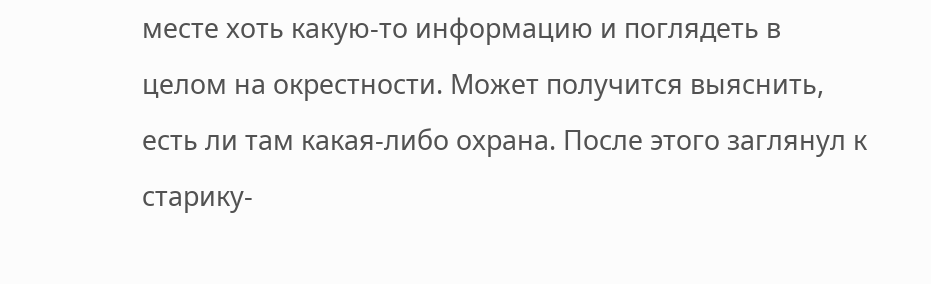месте хоть какую-то информацию и поглядеть в целом на окрестности. Может получится выяснить, есть ли там какая-либо охрана. После этого заглянул к старику-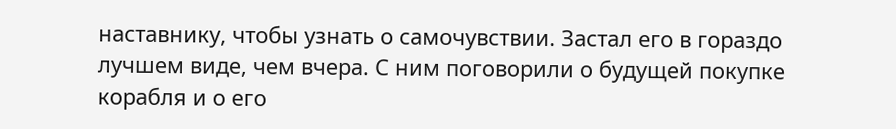наставнику, чтобы узнать о самочувствии. Застал его в гораздо лучшем виде, чем вчера. С ним поговорили о будущей покупке корабля и о его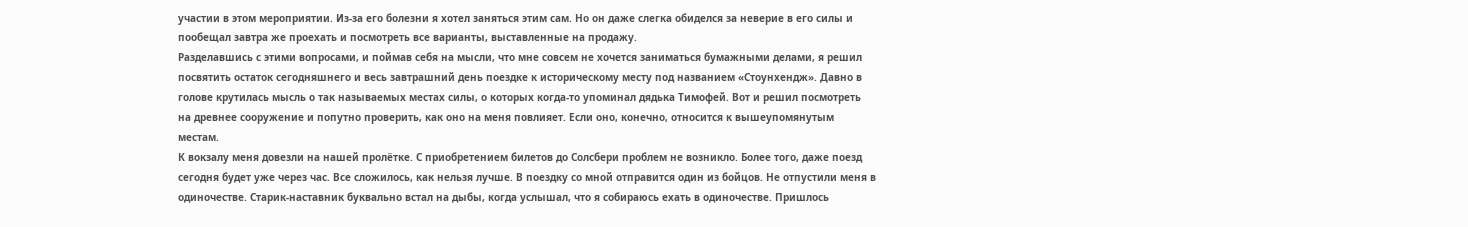участии в этом мероприятии. Из-за его болезни я хотел заняться этим сам. Но он даже слегка обиделся за неверие в его силы и пообещал завтра же проехать и посмотреть все варианты, выставленные на продажу.
Разделавшись с этими вопросами, и поймав себя на мысли, что мне совсем не хочется заниматься бумажными делами, я решил посвятить остаток сегодняшнего и весь завтрашний день поездке к историческому месту под названием «Стоунхендж». Давно в голове крутилась мысль о так называемых местах силы, о которых когда-то упоминал дядька Тимофей. Вот и решил посмотреть на древнее сооружение и попутно проверить, как оно на меня повлияет. Если оно, конечно, относится к вышеупомянутым местам.
К вокзалу меня довезли на нашей пролётке. С приобретением билетов до Солсбери проблем не возникло. Более того, даже поезд сегодня будет уже через час. Все сложилось, как нельзя лучше. В поездку со мной отправится один из бойцов. Не отпустили меня в одиночестве. Старик-наставник буквально встал на дыбы, когда услышал, что я собираюсь ехать в одиночестве. Пришлось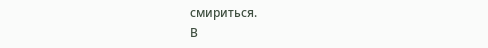смириться.
В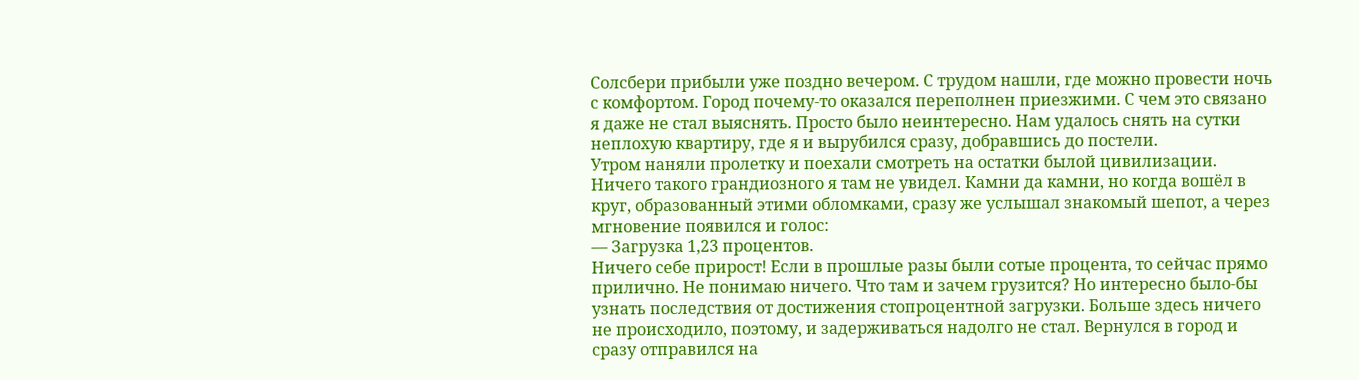Солсбери прибыли уже поздно вечером. С трудом нашли, где можно провести ночь с комфортом. Город почему-то оказался переполнен приезжими. С чем это связано я даже не стал выяснять. Просто было неинтересно. Нам удалось снять на сутки неплохую квартиру, где я и вырубился сразу, добравшись до постели.
Утром наняли пролетку и поехали смотреть на остатки былой цивилизации. Ничего такого грандиозного я там не увидел. Камни да камни, но когда вошёл в круг, образованный этими обломками, сразу же услышал знакомый шепот, а через мгновение появился и голос:
— Загрузка 1,23 процентов.
Ничего себе прирост! Если в прошлые разы были сотые процента, то сейчас прямо прилично. Не понимаю ничего. Что там и зачем грузится? Но интересно было-бы узнать последствия от достижения стопроцентной загрузки. Больше здесь ничего не происходило, поэтому, и задерживаться надолго не стал. Вернулся в город и сразу отправился на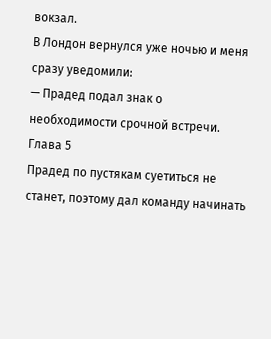вокзал.
В Лондон вернулся уже ночью и меня сразу уведомили:
— Прадед подал знак о необходимости срочной встречи.
Глава 5
Прадед по пустякам суетиться не станет, поэтому дал команду начинать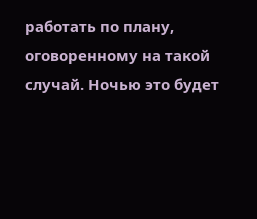работать по плану, оговоренному на такой случай. Ночью это будет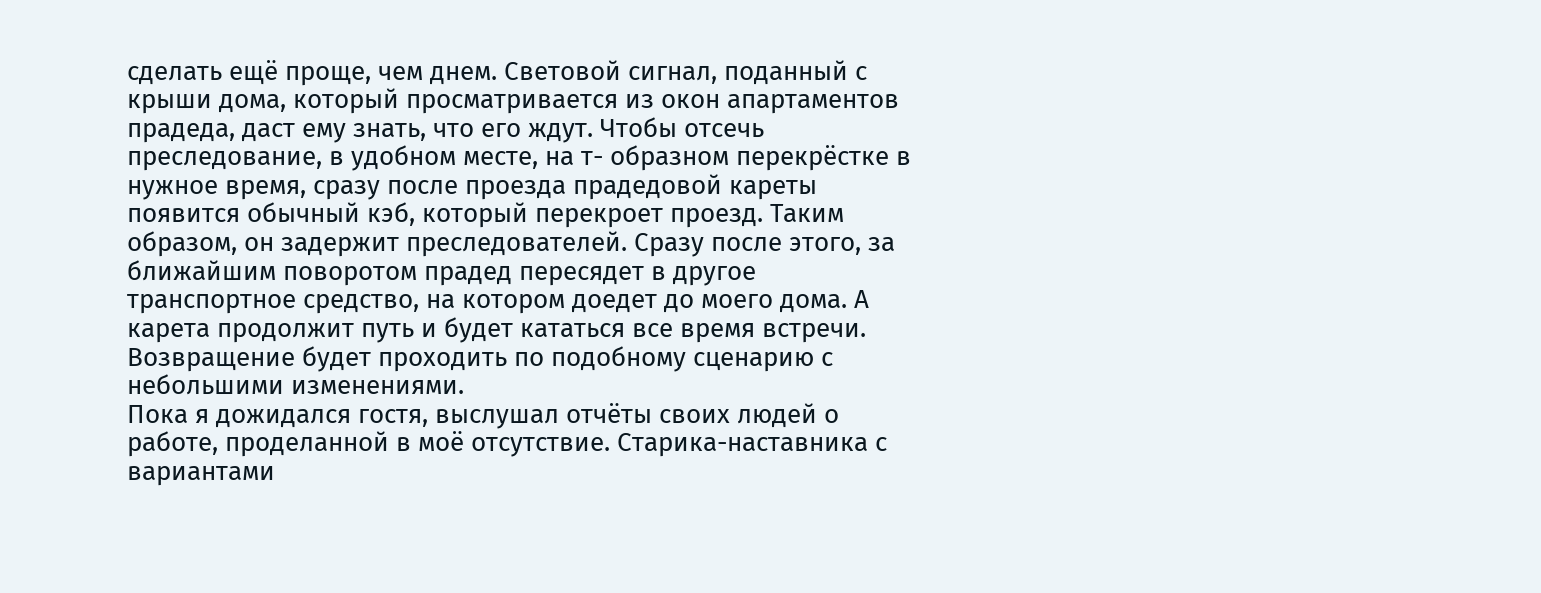сделать ещё проще, чем днем. Световой сигнал, поданный с крыши дома, который просматривается из окон апартаментов прадеда, даст ему знать, что его ждут. Чтобы отсечь преследование, в удобном месте, на т- образном перекрёстке в нужное время, сразу после проезда прадедовой кареты появится обычный кэб, который перекроет проезд. Таким образом, он задержит преследователей. Сразу после этого, за ближайшим поворотом прадед пересядет в другое транспортное средство, на котором доедет до моего дома. А карета продолжит путь и будет кататься все время встречи. Возвращение будет проходить по подобному сценарию с небольшими изменениями.
Пока я дожидался гостя, выслушал отчёты своих людей о работе, проделанной в моё отсутствие. Старика-наставника с вариантами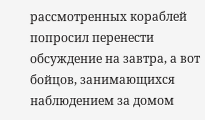рассмотренных кораблей попросил перенести обсуждение на завтра, а вот бойцов, занимающихся наблюдением за домом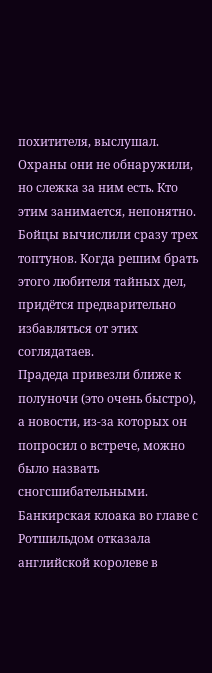похитителя, выслушал. Охраны они не обнаружили, но слежка за ним есть. Кто этим занимается, непонятно. Бойцы вычислили сразу трех топтунов. Когда решим брать этого любителя тайных дел, придётся предварительно избавляться от этих соглядатаев.
Прадеда привезли ближе к полуночи (это очень быстро), а новости, из-за которых он попросил о встрече, можно было назвать сногсшибательными.
Банкирская клоака во главе с Ротшильдом отказала английской королеве в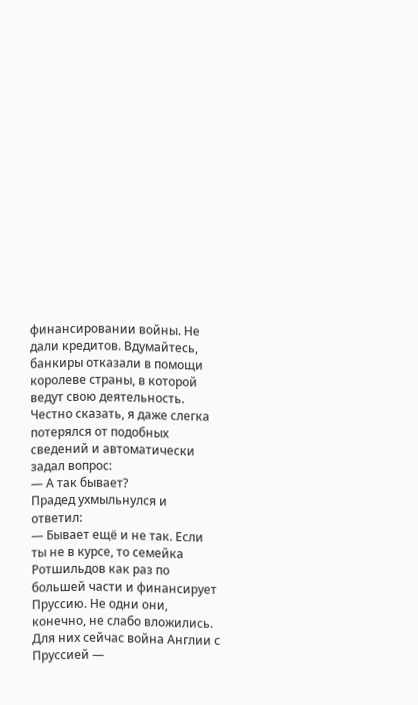финансировании войны. Не дали кредитов. Вдумайтесь, банкиры отказали в помощи королеве страны, в которой ведут свою деятельность.
Честно сказать, я даже слегка потерялся от подобных сведений и автоматически задал вопрос:
— А так бывает?
Прадед ухмыльнулся и ответил:
— Бывает ещё и не так. Если ты не в курсе, то семейка Ротшильдов как раз по большей части и финансирует Пруссию. Не одни они, конечно, не слабо вложились. Для них сейчас война Англии с Пруссией —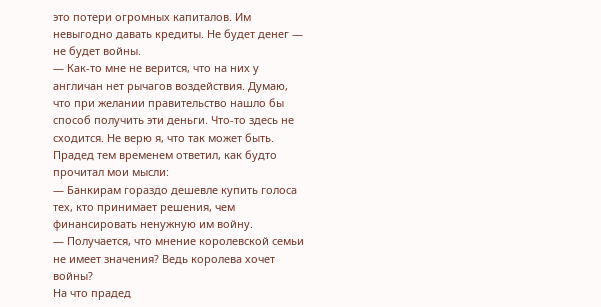это потери огромных капиталов. Им невыгодно давать кредиты. Не будет денег — не будет войны.
— Как-то мне не верится, что на них у англичан нет рычагов воздействия. Думаю, что при желании правительство нашло бы способ получить эти деньги. Что-то здесь не сходится. Не верю я, что так может быть.
Прадед тем временем ответил, как будто прочитал мои мысли:
— Банкирам гораздо дешевле купить голоса тех, кто принимает решения, чем финансировать ненужную им войну.
— Получается, что мнение королевской семьи не имеет значения? Ведь королева хочет войны?
На что прадед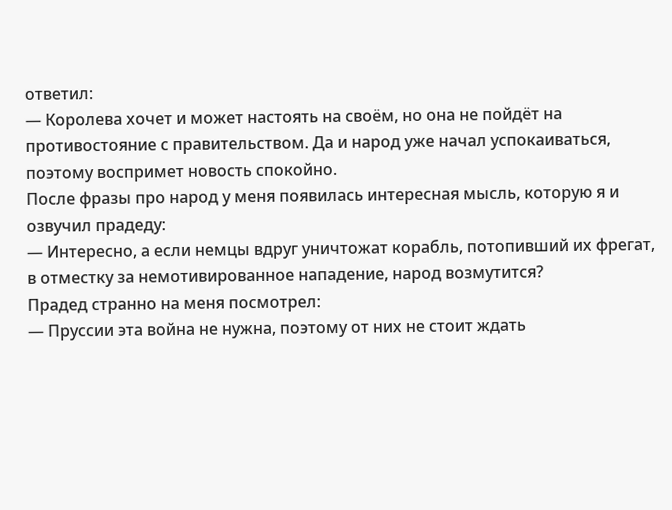ответил:
— Королева хочет и может настоять на своём, но она не пойдёт на противостояние с правительством. Да и народ уже начал успокаиваться, поэтому воспримет новость спокойно.
После фразы про народ у меня появилась интересная мысль, которую я и озвучил прадеду:
— Интересно, а если немцы вдруг уничтожат корабль, потопивший их фрегат, в отместку за немотивированное нападение, народ возмутится?
Прадед странно на меня посмотрел:
— Пруссии эта война не нужна, поэтому от них не стоит ждать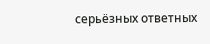серьёзных ответных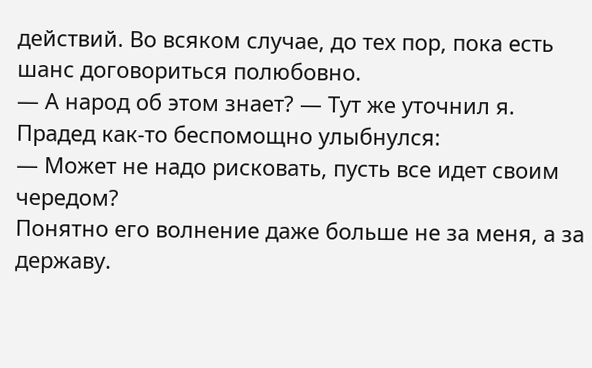действий. Во всяком случае, до тех пор, пока есть шанс договориться полюбовно.
— А народ об этом знает? — Тут же уточнил я.
Прадед как-то беспомощно улыбнулся:
— Может не надо рисковать, пусть все идет своим чередом?
Понятно его волнение даже больше не за меня, а за державу.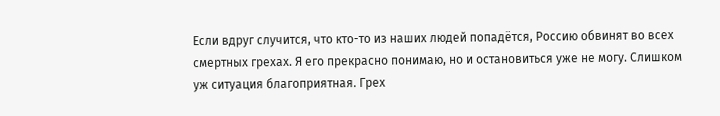Если вдруг случится, что кто-то из наших людей попадётся, Россию обвинят во всех смертных грехах. Я его прекрасно понимаю, но и остановиться уже не могу. Слишком уж ситуация благоприятная. Грех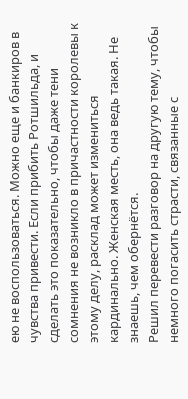ею не воспользоваться. Можно еще и банкиров в чувства привести. Если прибить Ротшильда, и сделать это показательно, чтобы даже тени сомнения не возникло в причастности королевы к этому делу, расклад может измениться кардинально. Женская месть, она ведь такая. Не знаешь, чем обернётся.
Решил перевести разговор на другую тему, чтобы немного погасить страсти, связанные с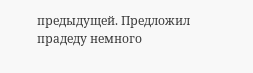предыдущей. Предложил прадеду немного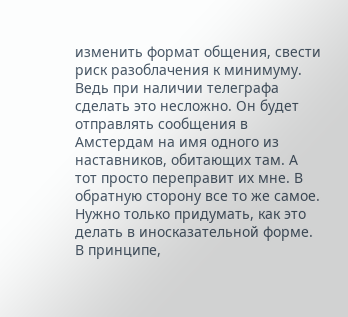изменить формат общения, свести риск разоблачения к минимуму. Ведь при наличии телеграфа сделать это несложно. Он будет отправлять сообщения в Амстердам на имя одного из наставников, обитающих там. А тот просто переправит их мне. В обратную сторону все то же самое. Нужно только придумать, как это делать в иносказательной форме. В принципе,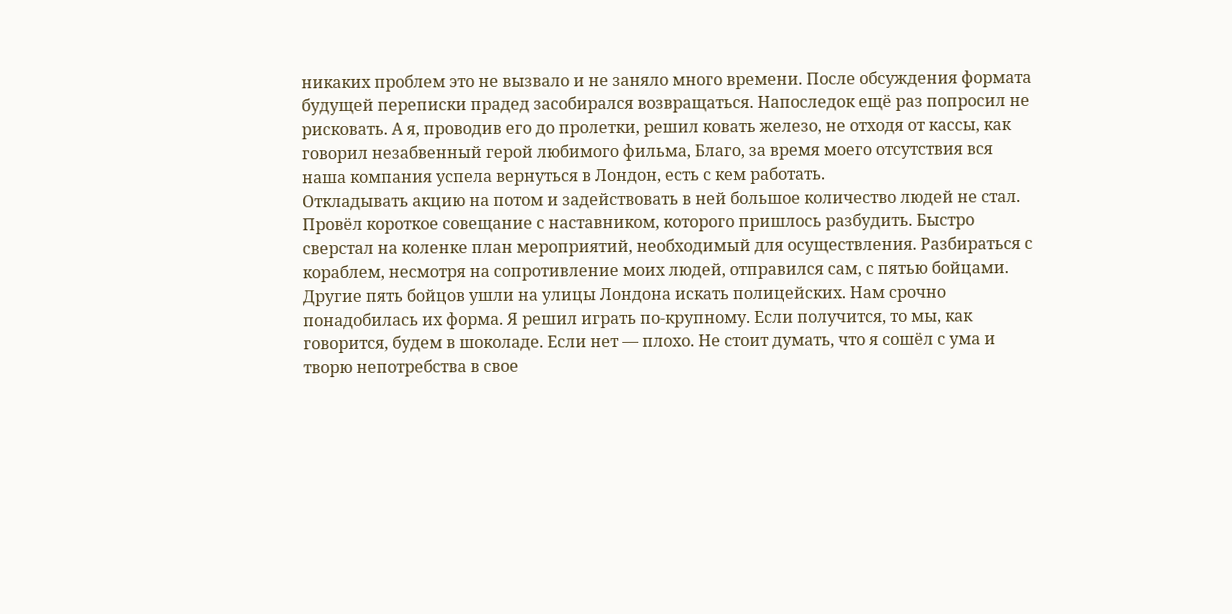никаких проблем это не вызвало и не заняло много времени. После обсуждения формата будущей переписки прадед засобирался возвращаться. Напоследок ещё раз попросил не рисковать. А я, проводив его до пролетки, решил ковать железо, не отходя от кассы, как говорил незабвенный герой любимого фильма, Благо, за время моего отсутствия вся наша компания успела вернуться в Лондон, есть с кем работать.
Откладывать акцию на потом и задействовать в ней большое количество людей не стал. Провёл короткое совещание с наставником, которого пришлось разбудить. Быстро сверстал на коленке план мероприятий, необходимый для осуществления. Разбираться с кораблем, несмотря на сопротивление моих людей, отправился сам, с пятью бойцами. Другие пять бойцов ушли на улицы Лондона искать полицейских. Нам срочно понадобилась их форма. Я решил играть по-крупному. Если получится, то мы, как говорится, будем в шоколаде. Если нет — плохо. Не стоит думать, что я сошёл с ума и творю непотребства в свое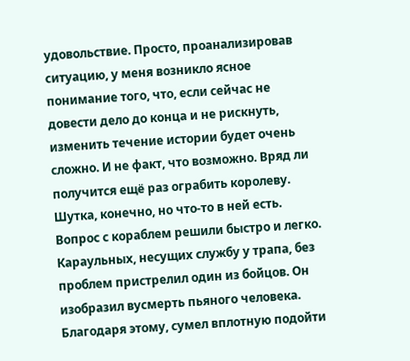удовольствие. Просто, проанализировав ситуацию, у меня возникло ясное понимание того, что, если сейчас не довести дело до конца и не рискнуть, изменить течение истории будет очень сложно. И не факт, что возможно. Вряд ли получится ещё раз ограбить королеву. Шутка, конечно, но что-то в ней есть.
Вопрос с кораблем решили быстро и легко. Караульных, несущих службу у трапа, без проблем пристрелил один из бойцов. Он изобразил вусмерть пьяного человека. Благодаря этому, сумел вплотную подойти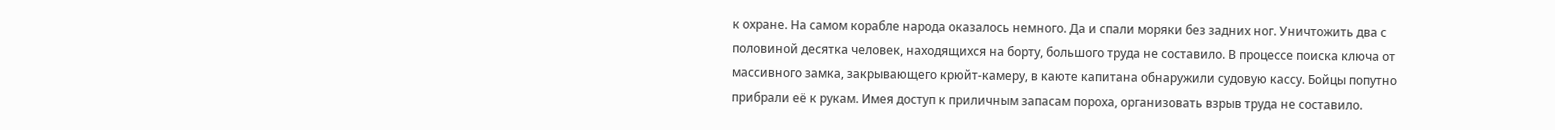к охране. На самом корабле народа оказалось немного. Да и спали моряки без задних ног. Уничтожить два с половиной десятка человек, находящихся на борту, большого труда не составило. В процессе поиска ключа от массивного замка, закрывающего крюйт-камеру, в каюте капитана обнаружили судовую кассу. Бойцы попутно прибрали её к рукам. Имея доступ к приличным запасам пороха, организовать взрыв труда не составило.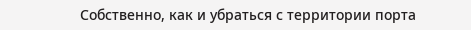Собственно, как и убраться с территории порта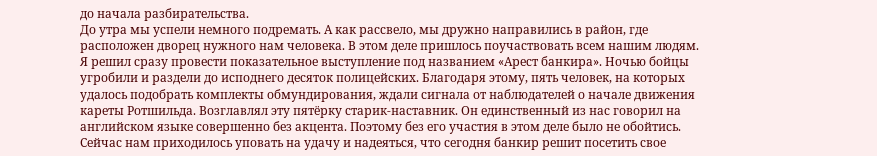до начала разбирательства.
До утра мы успели немного подремать. А как рассвело, мы дружно направились в район, где расположен дворец нужного нам человека. В этом деле пришлось поучаствовать всем нашим людям. Я решил сразу провести показательное выступление под названием «Арест банкира». Ночью бойцы угробили и раздели до исподнего десяток полицейских. Благодаря этому, пять человек, на которых удалось подобрать комплекты обмундирования, ждали сигнала от наблюдателей о начале движения кареты Ротшильда. Возглавлял эту пятёрку старик-наставник. Он единственный из нас говорил на английском языке совершенно без акцента. Поэтому без его участия в этом деле было не обойтись. Сейчас нам приходилось уповать на удачу и надеяться, что сегодня банкир решит посетить свое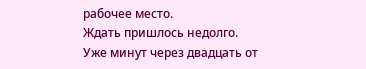рабочее место.
Ждать пришлось недолго. Уже минут через двадцать от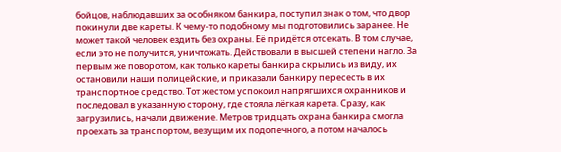бойцов, наблюдавших за особняком банкира, поступил знак о том, что двор покинули две кареты. К чему-то подобному мы подготовились заранее. Не может такой человек ездить без охраны. Её придётся отсекать. В том случае, если это не получится, уничтожать. Действовали в высшей степени нагло. За первым же поворотом, как только кареты банкира скрылись из виду, их остановили наши полицейские, и приказали банкиру пересесть в их транспортное средство. Тот жестом успокоил напрягшихся охранников и последовал в указанную сторону, где стояла лёгкая карета. Сразу, как загрузились, начали движение. Метров тридцать охрана банкира смогла проехать за транспортом, везущим их подопечного, а потом началось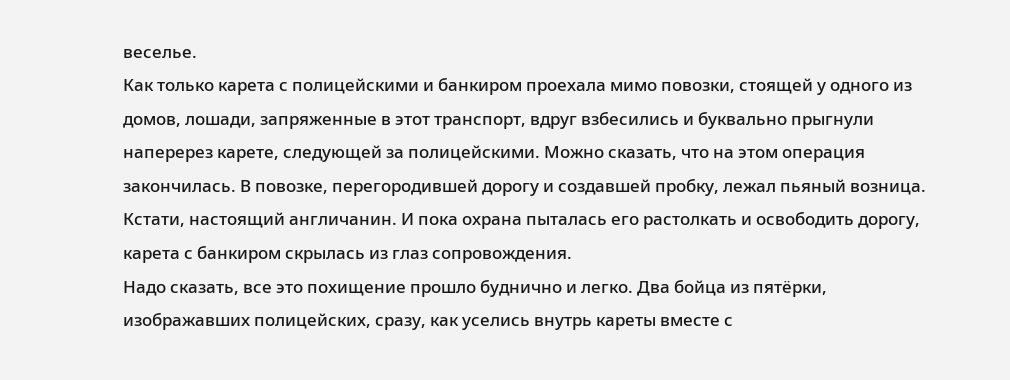веселье.
Как только карета с полицейскими и банкиром проехала мимо повозки, стоящей у одного из домов, лошади, запряженные в этот транспорт, вдруг взбесились и буквально прыгнули наперерез карете, следующей за полицейскими. Можно сказать, что на этом операция закончилась. В повозке, перегородившей дорогу и создавшей пробку, лежал пьяный возница. Кстати, настоящий англичанин. И пока охрана пыталась его растолкать и освободить дорогу, карета с банкиром скрылась из глаз сопровождения.
Надо сказать, все это похищение прошло буднично и легко. Два бойца из пятёрки, изображавших полицейских, сразу, как уселись внутрь кареты вместе с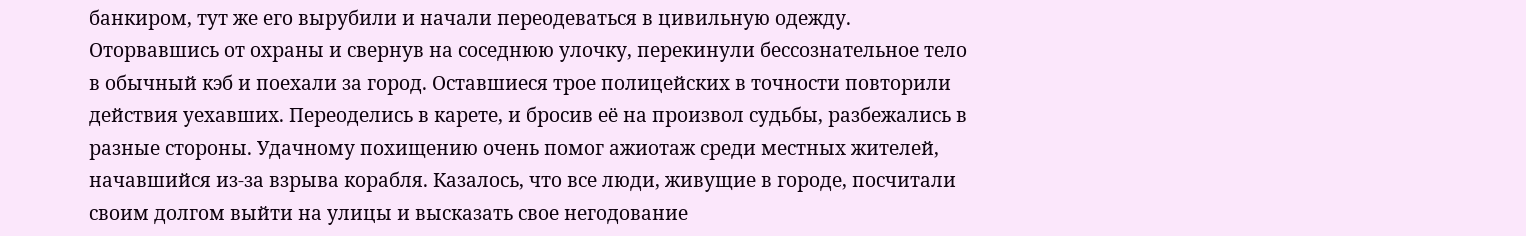банкиром, тут же его вырубили и начали переодеваться в цивильную одежду. Оторвавшись от охраны и свернув на соседнюю улочку, перекинули бессознательное тело в обычный кэб и поехали за город. Оставшиеся трое полицейских в точности повторили действия уехавших. Переоделись в карете, и бросив её на произвол судьбы, разбежались в разные стороны. Удачному похищению очень помог ажиотаж среди местных жителей, начавшийся из-за взрыва корабля. Казалось, что все люди, живущие в городе, посчитали своим долгом выйти на улицы и высказать свое негодование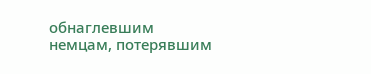обнаглевшим немцам, потерявшим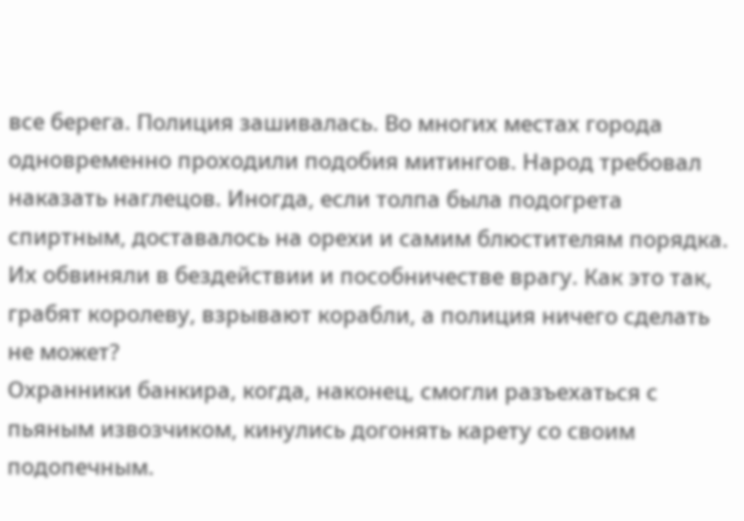все берега. Полиция зашивалась. Во многих местах города одновременно проходили подобия митингов. Народ требовал наказать наглецов. Иногда, если толпа была подогрета спиртным, доставалось на орехи и самим блюстителям порядка. Их обвиняли в бездействии и пособничестве врагу. Как это так, грабят королеву, взрывают корабли, а полиция ничего сделать не может?
Охранники банкира, когда, наконец, смогли разъехаться с пьяным извозчиком, кинулись догонять карету со своим подопечным.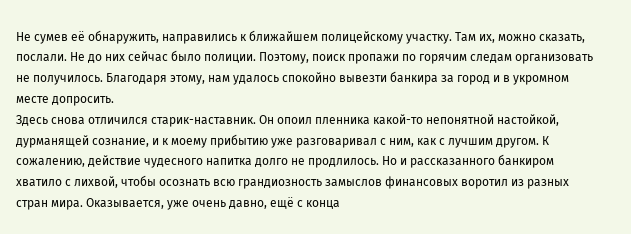Не сумев её обнаружить, направились к ближайшем полицейскому участку. Там их, можно сказать, послали. Не до них сейчас было полиции. Поэтому, поиск пропажи по горячим следам организовать не получилось. Благодаря этому, нам удалось спокойно вывезти банкира за город и в укромном месте допросить.
Здесь снова отличился старик-наставник. Он опоил пленника какой-то непонятной настойкой, дурманящей сознание, и к моему прибытию уже разговаривал с ним, как с лучшим другом. К сожалению, действие чудесного напитка долго не продлилось. Но и рассказанного банкиром хватило с лихвой, чтобы осознать всю грандиозность замыслов финансовых воротил из разных стран мира. Оказывается, уже очень давно, ещё с конца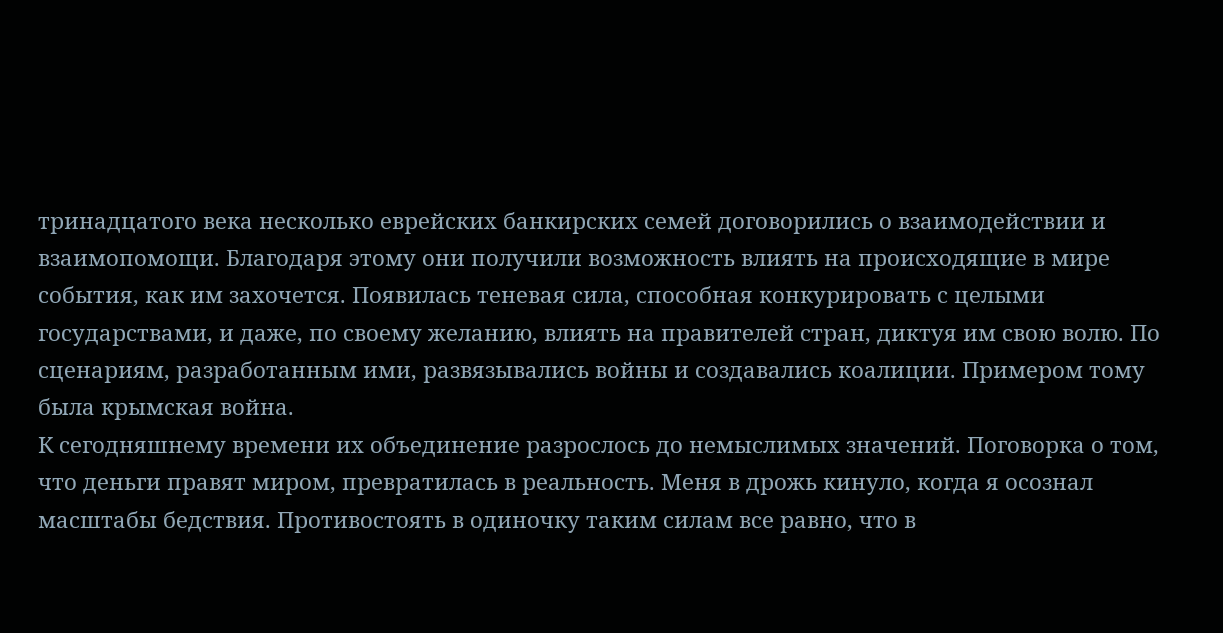тринадцатого века несколько еврейских банкирских семей договорились о взаимодействии и взаимопомощи. Благодаря этому они получили возможность влиять на происходящие в мире события, как им захочется. Появилась теневая сила, способная конкурировать с целыми государствами, и даже, по своему желанию, влиять на правителей стран, диктуя им свою волю. По сценариям, разработанным ими, развязывались войны и создавались коалиции. Примером тому была крымская война.
К сегодняшнему времени их объединение разрослось до немыслимых значений. Поговорка о том, что деньги правят миром, превратилась в реальность. Меня в дрожь кинуло, когда я осознал масштабы бедствия. Противостоять в одиночку таким силам все равно, что в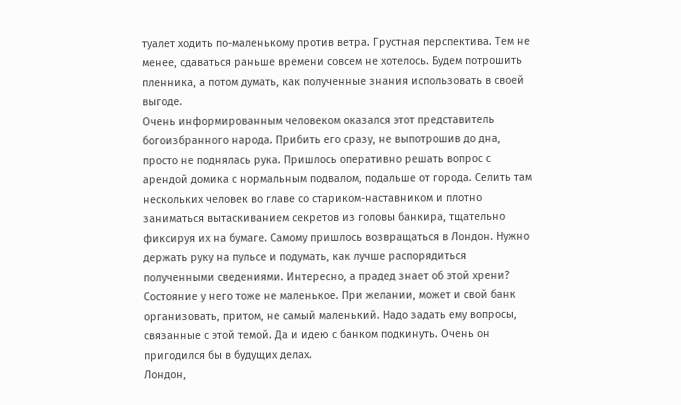туалет ходить по-маленькому против ветра. Грустная перспектива. Тем не менее, сдаваться раньше времени совсем не хотелось. Будем потрошить пленника, а потом думать, как полученные знания использовать в своей выгоде.
Очень информированным человеком оказался этот представитель богоизбранного народа. Прибить его сразу, не выпотрошив до дна, просто не поднялась рука. Пришлось оперативно решать вопрос с арендой домика с нормальным подвалом, подальше от города. Селить там нескольких человек во главе со стариком-наставником и плотно заниматься вытаскиванием секретов из головы банкира, тщательно фиксируя их на бумаге. Самому пришлось возвращаться в Лондон. Нужно держать руку на пульсе и подумать, как лучше распорядиться полученными сведениями. Интересно, а прадед знает об этой хрени? Состояние у него тоже не маленькое. При желании, может и свой банк организовать, притом, не самый маленький. Надо задать ему вопросы, связанные с этой темой. Да и идею с банком подкинуть. Очень он пригодился бы в будущих делах.
Лондон,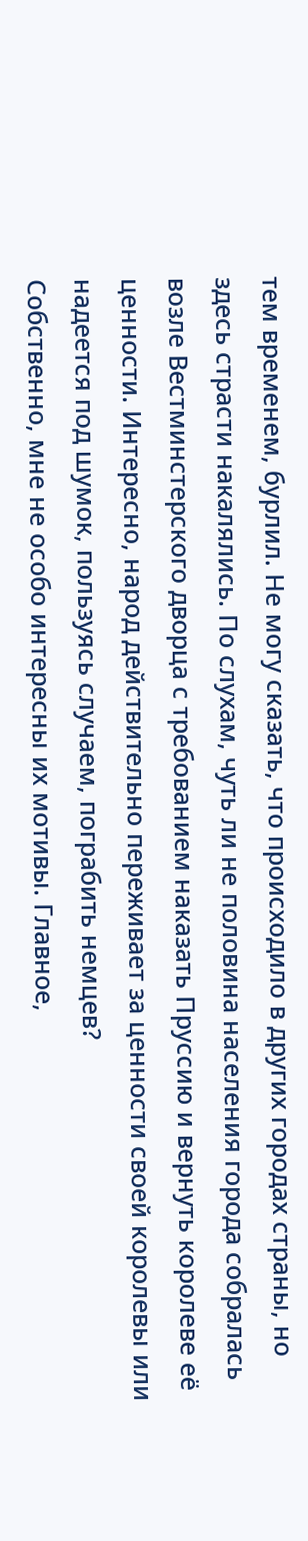тем временем, бурлил. Не могу сказать, что происходило в других городах страны, но здесь страсти накалялись. По слухам, чуть ли не половина населения города собралась возле Вестминстерского дворца с требованием наказать Пруссию и вернуть королеве её ценности. Интересно, народ действительно переживает за ценности своей королевы или надеется под шумок, пользуясь случаем, пограбить немцев?
Собственно, мне не особо интересны их мотивы. Главное,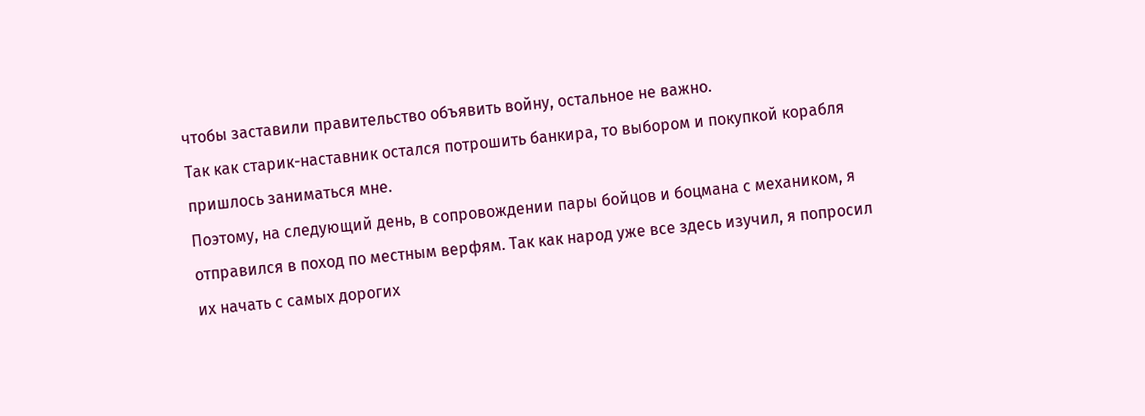чтобы заставили правительство объявить войну, остальное не важно.
Так как старик-наставник остался потрошить банкира, то выбором и покупкой корабля пришлось заниматься мне.
Поэтому, на следующий день, в сопровождении пары бойцов и боцмана с механиком, я отправился в поход по местным верфям. Так как народ уже все здесь изучил, я попросил их начать с самых дорогих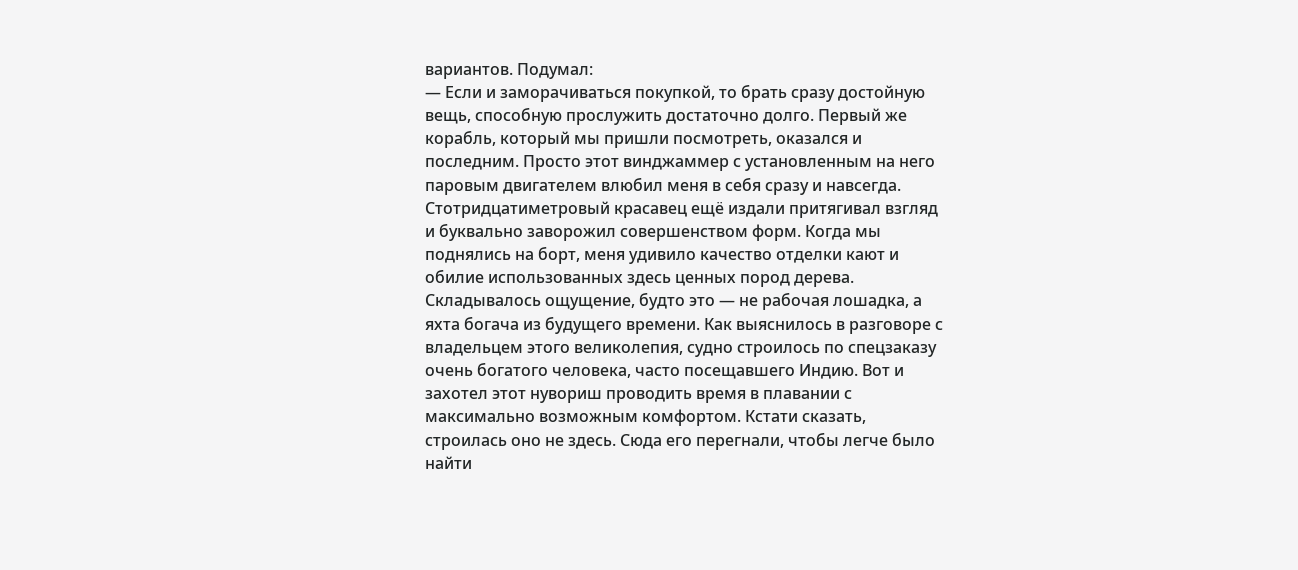вариантов. Подумал:
— Если и заморачиваться покупкой, то брать сразу достойную вещь, способную прослужить достаточно долго. Первый же корабль, который мы пришли посмотреть, оказался и последним. Просто этот винджаммер с установленным на него паровым двигателем влюбил меня в себя сразу и навсегда. Стотридцатиметровый красавец ещё издали притягивал взгляд и буквально заворожил совершенством форм. Когда мы поднялись на борт, меня удивило качество отделки кают и обилие использованных здесь ценных пород дерева. Складывалось ощущение, будто это — не рабочая лошадка, а яхта богача из будущего времени. Как выяснилось в разговоре с владельцем этого великолепия, судно строилось по спецзаказу очень богатого человека, часто посещавшего Индию. Вот и захотел этот нувориш проводить время в плавании с максимально возможным комфортом. Кстати сказать, строилась оно не здесь. Сюда его перегнали, чтобы легче было найти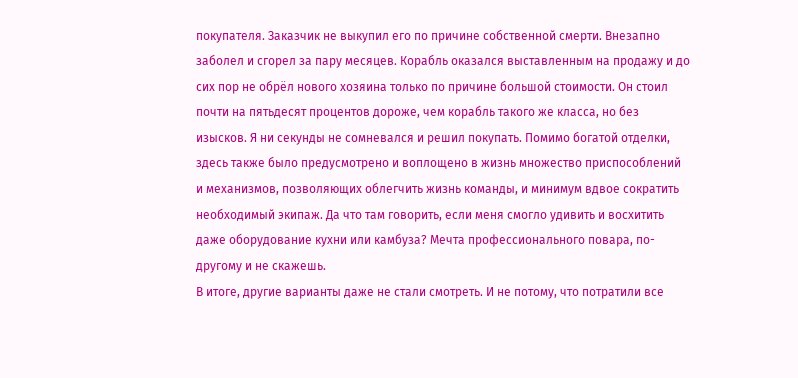покупателя. Заказчик не выкупил его по причине собственной смерти. Внезапно заболел и сгорел за пару месяцев. Корабль оказался выставленным на продажу и до сих пор не обрёл нового хозяина только по причине большой стоимости. Он стоил почти на пятьдесят процентов дороже, чем корабль такого же класса, но без изысков. Я ни секунды не сомневался и решил покупать. Помимо богатой отделки, здесь также было предусмотрено и воплощено в жизнь множество приспособлений и механизмов, позволяющих облегчить жизнь команды, и минимум вдвое сократить необходимый экипаж. Да что там говорить, если меня смогло удивить и восхитить даже оборудование кухни или камбуза? Мечта профессионального повара, по-другому и не скажешь.
В итоге, другие варианты даже не стали смотреть. И не потому, что потратили все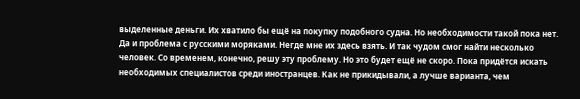выделенные деньги. Их хватило бы ещё на покупку подобного судна. Но необходимости такой пока нет. Да и проблема с русскими моряками. Негде мне их здесь взять. И так чудом смог найти несколько человек. Со временем, конечно, решу эту проблему. Но это будет ещё не скоро. Пока придётся искать необходимых специалистов среди иностранцев. Как не прикидывали, а лучше варианта, чем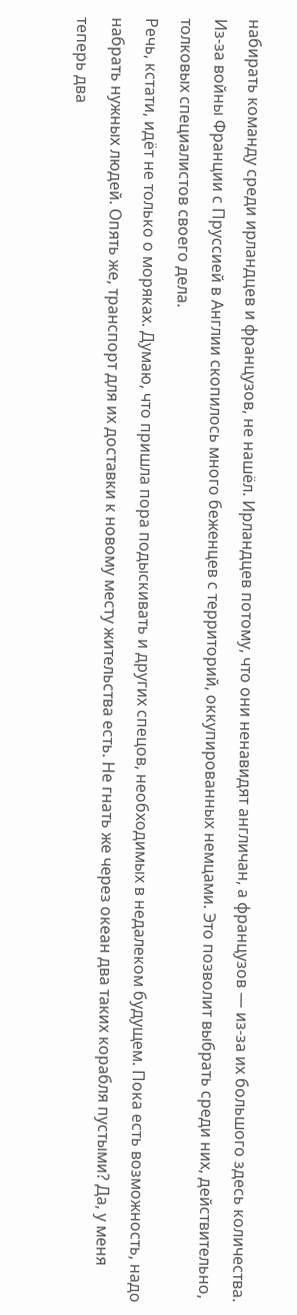набирать команду среди ирландцев и французов, не нашёл. Ирландцев потому, что они ненавидят англичан, а французов — из-за их большого здесь количества. Из-за войны Франции с Пруссией в Англии скопилось много беженцев с территорий, оккупированных немцами. Это позволит выбрать среди них, действительно, толковых специалистов своего дела.
Речь, кстати, идёт не только о моряках. Думаю, что пришла пора подыскивать и других спецов, необходимых в недалеком будущем. Пока есть возможность, надо набрать нужных людей. Опять же, транспорт для их доставки к новому месту жительства есть. Не гнать же через океан два таких корабля пустыми? Да, у меня теперь два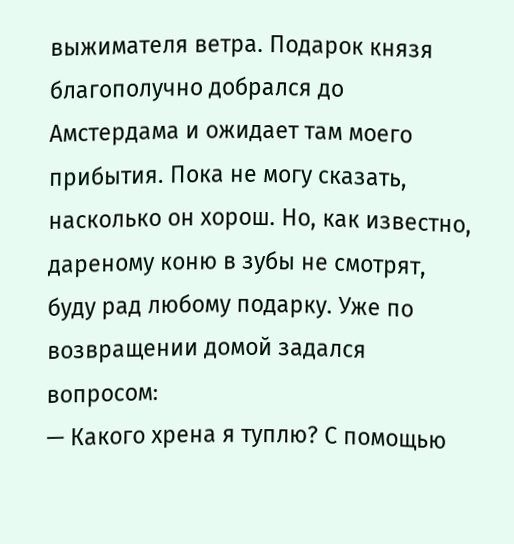выжимателя ветра. Подарок князя благополучно добрался до Амстердама и ожидает там моего прибытия. Пока не могу сказать, насколько он хорош. Но, как известно, дареному коню в зубы не смотрят, буду рад любому подарку. Уже по возвращении домой задался вопросом:
— Какого хрена я туплю? С помощью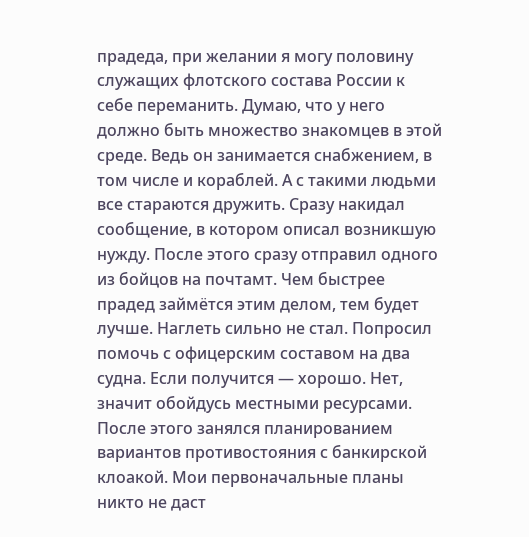прадеда, при желании я могу половину служащих флотского состава России к себе переманить. Думаю, что у него должно быть множество знакомцев в этой среде. Ведь он занимается снабжением, в том числе и кораблей. А с такими людьми все стараются дружить. Сразу накидал сообщение, в котором описал возникшую нужду. После этого сразу отправил одного из бойцов на почтамт. Чем быстрее прадед займётся этим делом, тем будет лучше. Наглеть сильно не стал. Попросил помочь с офицерским составом на два судна. Если получится — хорошо. Нет, значит обойдусь местными ресурсами.
После этого занялся планированием вариантов противостояния с банкирской клоакой. Мои первоначальные планы никто не даст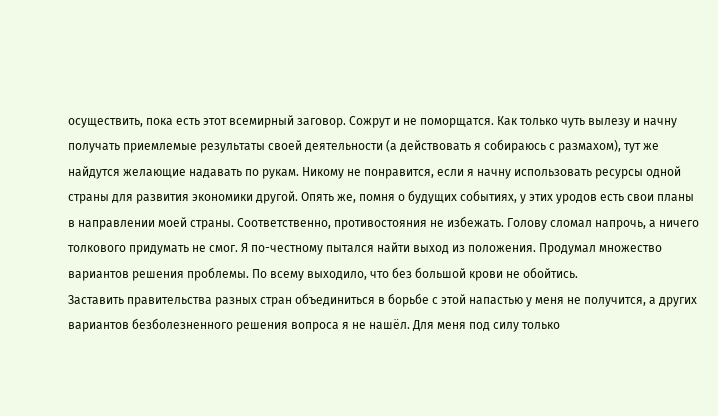осуществить, пока есть этот всемирный заговор. Сожрут и не поморщатся. Как только чуть вылезу и начну получать приемлемые результаты своей деятельности (а действовать я собираюсь с размахом), тут же найдутся желающие надавать по рукам. Никому не понравится, если я начну использовать ресурсы одной страны для развития экономики другой. Опять же, помня о будущих событиях, у этих уродов есть свои планы в направлении моей страны. Соответственно, противостояния не избежать. Голову сломал напрочь, а ничего толкового придумать не смог. Я по-честному пытался найти выход из положения. Продумал множество вариантов решения проблемы. По всему выходило, что без большой крови не обойтись.
Заставить правительства разных стран объединиться в борьбе с этой напастью у меня не получится, а других вариантов безболезненного решения вопроса я не нашёл. Для меня под силу только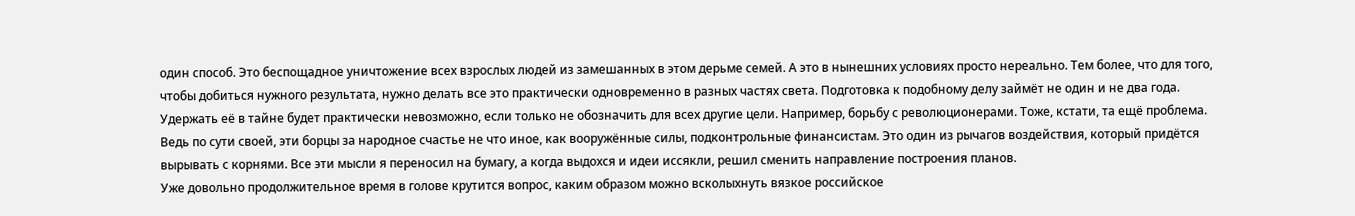один способ. Это беспощадное уничтожение всех взрослых людей из замешанных в этом дерьме семей. А это в нынешних условиях просто нереально. Тем более, что для того, чтобы добиться нужного результата, нужно делать все это практически одновременно в разных частях света. Подготовка к подобному делу займёт не один и не два года. Удержать её в тайне будет практически невозможно, если только не обозначить для всех другие цели. Например, борьбу с революционерами. Тоже, кстати, та ещё проблема. Ведь по сути своей, эти борцы за народное счастье не что иное, как вооружённые силы, подконтрольные финансистам. Это один из рычагов воздействия, который придётся вырывать с корнями. Все эти мысли я переносил на бумагу, а когда выдохся и идеи иссякли, решил сменить направление построения планов.
Уже довольно продолжительное время в голове крутится вопрос, каким образом можно всколыхнуть вязкое российское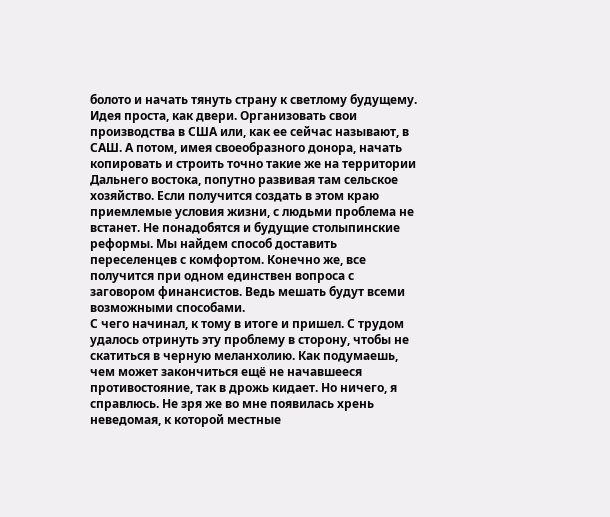болото и начать тянуть страну к светлому будущему. Идея проста, как двери. Организовать свои производства в США или, как ее сейчас называют, в САШ. А потом, имея своеобразного донора, начать копировать и строить точно такие же на территории Дальнего востока, попутно развивая там сельское хозяйство. Если получится создать в этом краю приемлемые условия жизни, с людьми проблема не встанет. Не понадобятся и будущие столыпинские реформы. Мы найдем способ доставить переселенцев с комфортом. Конечно же, все получится при одном единствен вопроса с заговором финансистов. Ведь мешать будут всеми возможными способами.
С чего начинал, к тому в итоге и пришел. С трудом удалось отринуть эту проблему в сторону, чтобы не скатиться в черную меланхолию. Как подумаешь, чем может закончиться ещё не начавшееся противостояние, так в дрожь кидает. Но ничего, я справлюсь. Не зря же во мне появилась хрень неведомая, к которой местные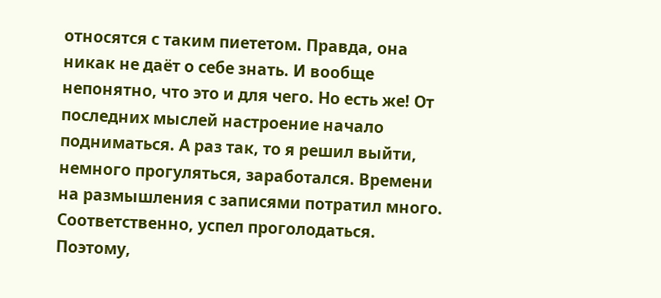относятся с таким пиететом. Правда, она никак не даёт о себе знать. И вообще непонятно, что это и для чего. Но есть же! От последних мыслей настроение начало подниматься. А раз так, то я решил выйти, немного прогуляться, заработался. Времени на размышления с записями потратил много. Соответственно, успел проголодаться. Поэтому,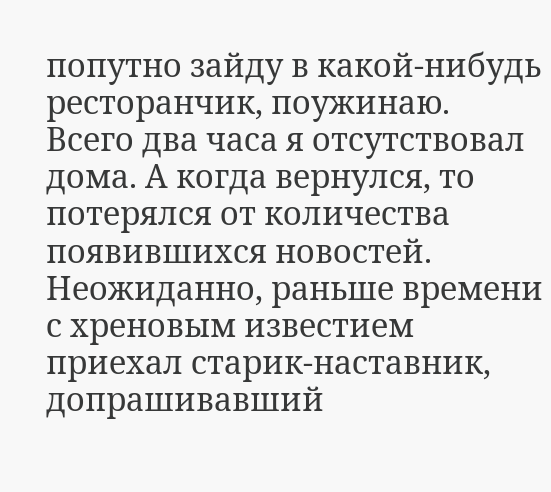попутно зайду в какой-нибудь ресторанчик, поужинаю.
Всего два часа я отсутствовал дома. А когда вернулся, то потерялся от количества появившихся новостей. Неожиданно, раньше времени с хреновым известием приехал старик-наставник, допрашивавший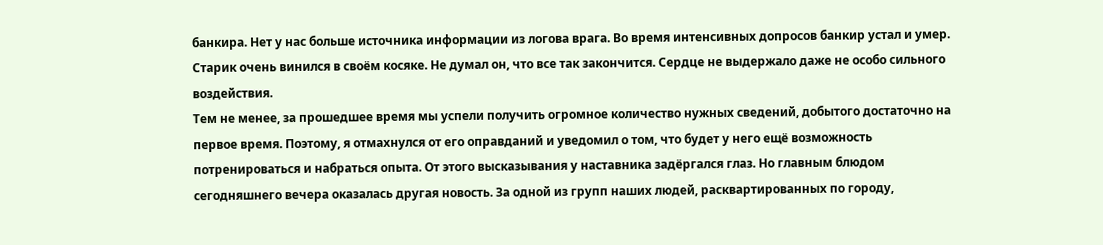банкира. Нет у нас больше источника информации из логова врага. Во время интенсивных допросов банкир устал и умер. Старик очень винился в своём косяке. Не думал он, что все так закончится. Сердце не выдержало даже не особо сильного воздействия.
Тем не менее, за прошедшее время мы успели получить огромное количество нужных сведений, добытого достаточно на первое время. Поэтому, я отмахнулся от его оправданий и уведомил о том, что будет у него ещё возможность потренироваться и набраться опыта. От этого высказывания у наставника задёргался глаз. Но главным блюдом сегодняшнего вечера оказалась другая новость. За одной из групп наших людей, расквартированных по городу,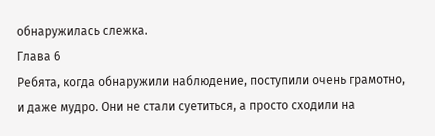обнаружилась слежка.
Глава 6
Ребята, когда обнаружили наблюдение, поступили очень грамотно, и даже мудро. Они не стали суетиться, а просто сходили на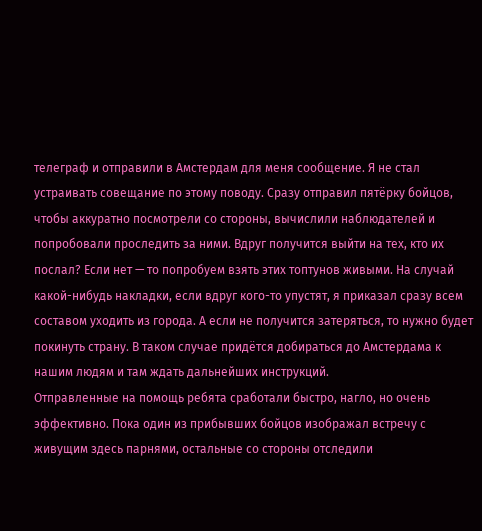телеграф и отправили в Амстердам для меня сообщение. Я не стал устраивать совещание по этому поводу. Сразу отправил пятёрку бойцов, чтобы аккуратно посмотрели со стороны, вычислили наблюдателей и попробовали проследить за ними. Вдруг получится выйти на тех, кто их послал? Если нет — то попробуем взять этих топтунов живыми. На случай какой-нибудь накладки, если вдруг кого-то упустят, я приказал сразу всем составом уходить из города. А если не получится затеряться, то нужно будет покинуть страну. В таком случае придётся добираться до Амстердама к нашим людям и там ждать дальнейших инструкций.
Отправленные на помощь ребята сработали быстро, нагло, но очень эффективно. Пока один из прибывших бойцов изображал встречу с живущим здесь парнями, остальные со стороны отследили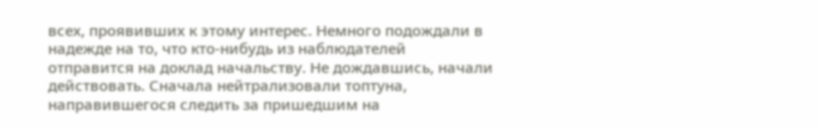всех, проявивших к этому интерес. Немного подождали в надежде на то, что кто-нибудь из наблюдателей отправится на доклад начальству. Не дождавшись, начали действовать. Сначала нейтрализовали топтуна, направившегося следить за пришедшим на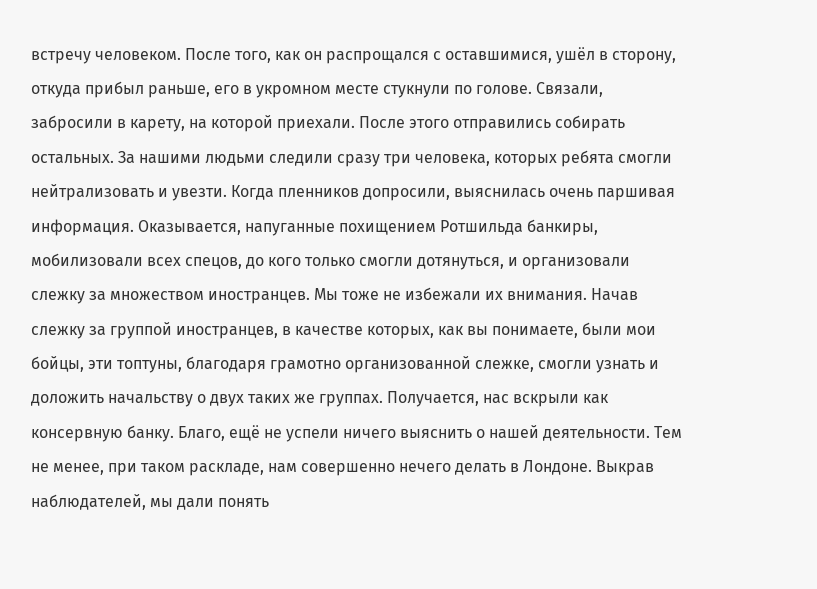встречу человеком. После того, как он распрощался с оставшимися, ушёл в сторону, откуда прибыл раньше, его в укромном месте стукнули по голове. Связали, забросили в карету, на которой приехали. После этого отправились собирать остальных. За нашими людьми следили сразу три человека, которых ребята смогли нейтрализовать и увезти. Когда пленников допросили, выяснилась очень паршивая информация. Оказывается, напуганные похищением Ротшильда банкиры, мобилизовали всех спецов, до кого только смогли дотянуться, и организовали слежку за множеством иностранцев. Мы тоже не избежали их внимания. Начав слежку за группой иностранцев, в качестве которых, как вы понимаете, были мои бойцы, эти топтуны, благодаря грамотно организованной слежке, смогли узнать и доложить начальству о двух таких же группах. Получается, нас вскрыли как консервную банку. Благо, ещё не успели ничего выяснить о нашей деятельности. Тем не менее, при таком раскладе, нам совершенно нечего делать в Лондоне. Выкрав наблюдателей, мы дали понять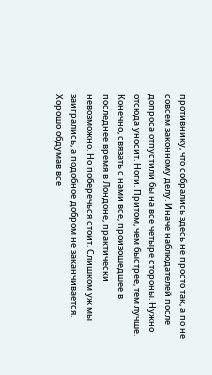противнику, что собрались здесь не просто так, а по не совсем законному делу. Иначе наблюдателей после допроса отпустили бы на все четыре стороны. Нужно отсюда уносит. Ноги. Притом, чем быстрее, тем лучше. Конечно, связать с нами все, произошедшее в последнее время в Лондоне, практически невозможно. Но поберечься стоит. Слишком уж мы заигрались, а подобное добром не заканчивается. Хорошо обдумав все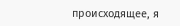происходящее, я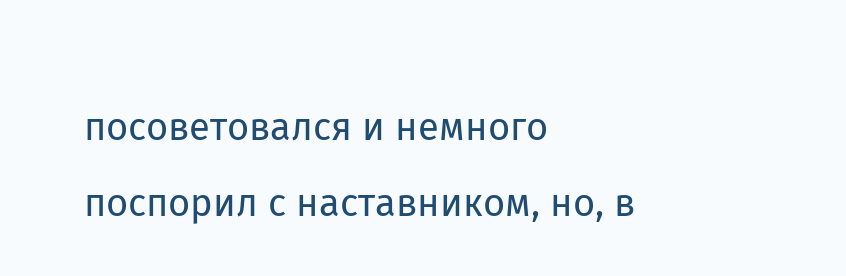посоветовался и немного поспорил с наставником, но, в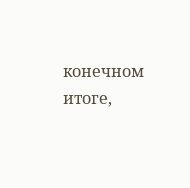конечном итоге,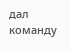дал команду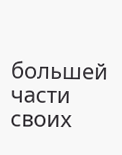большей части своих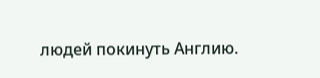людей покинуть Англию.